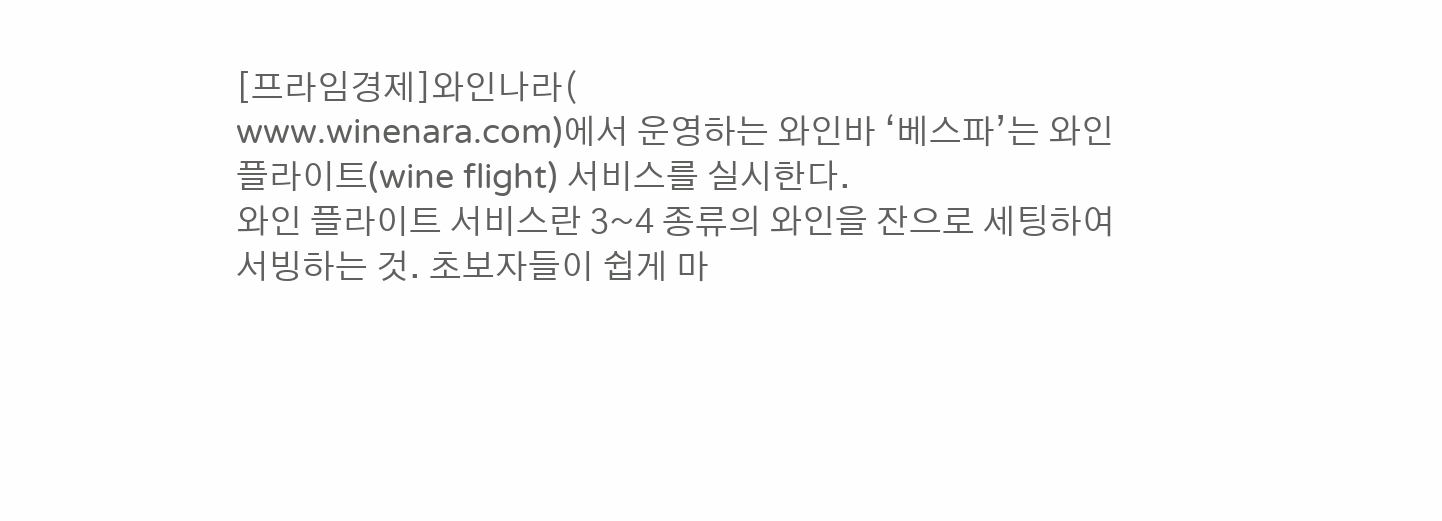[프라임경제]와인나라(
www.winenara.com)에서 운영하는 와인바 ‘베스파’는 와인 플라이트(wine flight) 서비스를 실시한다.
와인 플라이트 서비스란 3~4 종류의 와인을 잔으로 세팅하여 서빙하는 것. 초보자들이 쉽게 마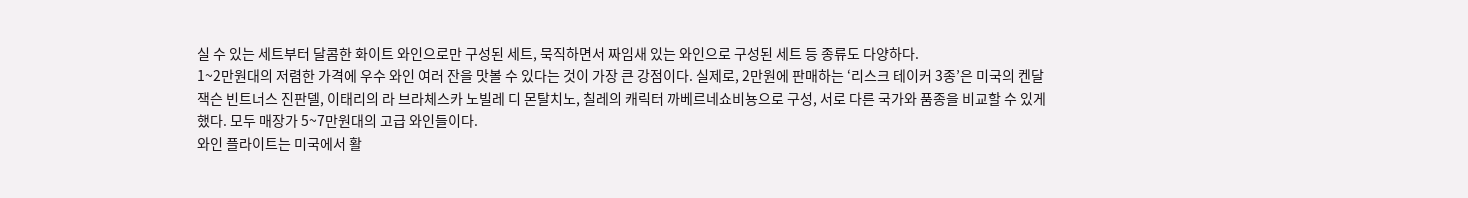실 수 있는 세트부터 달콤한 화이트 와인으로만 구성된 세트, 묵직하면서 짜임새 있는 와인으로 구성된 세트 등 종류도 다양하다.
1~2만원대의 저렴한 가격에 우수 와인 여러 잔을 맛볼 수 있다는 것이 가장 큰 강점이다. 실제로, 2만원에 판매하는 ‘리스크 테이커 3종’은 미국의 켄달잭슨 빈트너스 진판델, 이태리의 라 브라체스카 노빌레 디 몬탈치노, 칠레의 캐릭터 까베르네쇼비뇽으로 구성, 서로 다른 국가와 품종을 비교할 수 있게 했다. 모두 매장가 5~7만원대의 고급 와인들이다.
와인 플라이트는 미국에서 활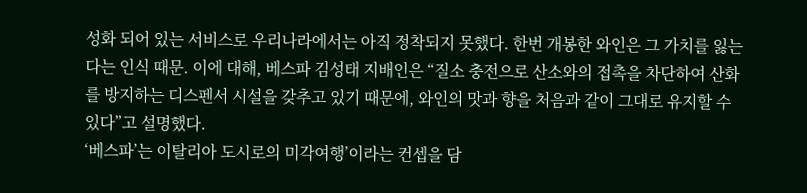성화 되어 있는 서비스로 우리나라에서는 아직 정착되지 못했다. 한번 개봉한 와인은 그 가치를 잃는다는 인식 때문. 이에 대해, 베스파 김성태 지배인은 “질소 충전으로 산소와의 접촉을 차단하여 산화를 방지하는 디스펜서 시설을 갖추고 있기 때문에, 와인의 맛과 향을 처음과 같이 그대로 유지할 수 있다”고 설명했다.
‘베스파’는 이탈리아 도시로의 미각여행’이라는 컨셉을 담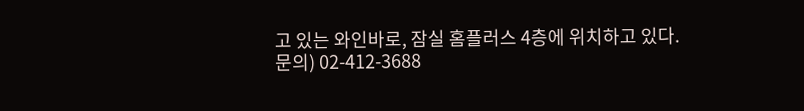고 있는 와인바로, 잠실 홈플러스 4층에 위치하고 있다.
문의) 02-412-3688